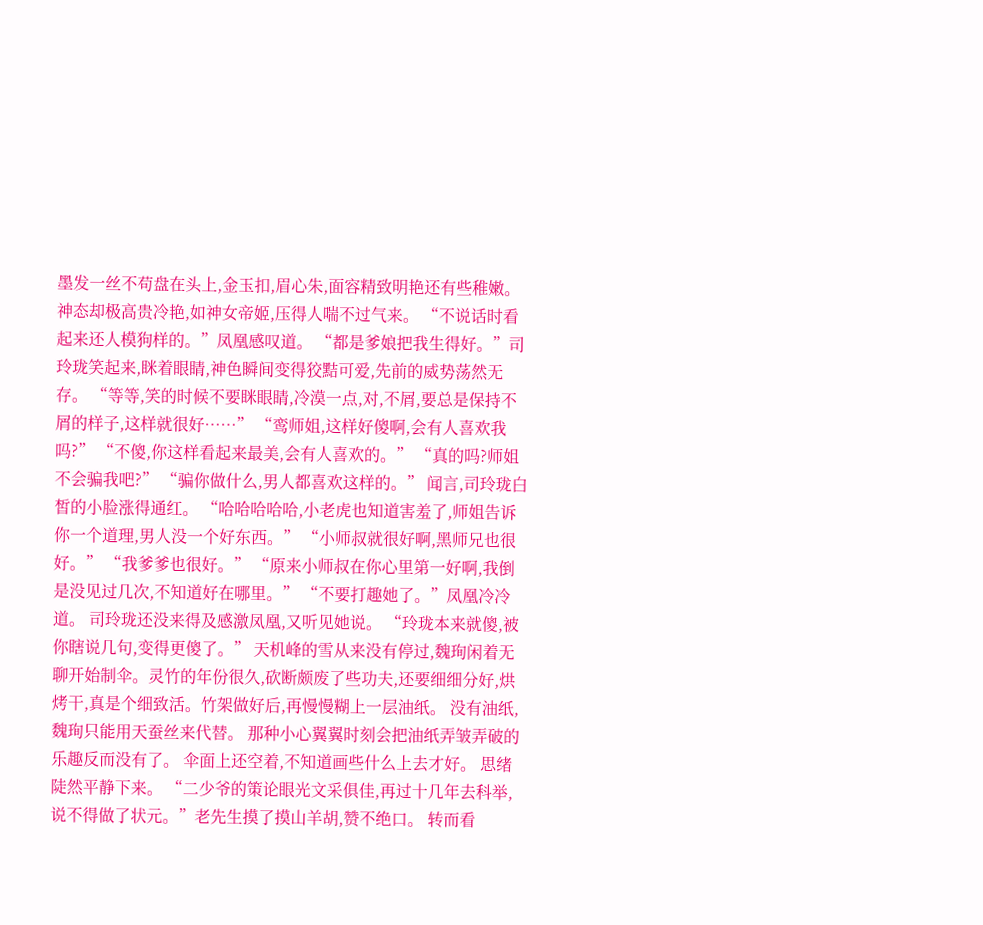墨发一丝不苟盘在头上,金玉扣,眉心朱,面容精致明艳还有些稚嫩。 神态却极高贵冷艳,如神女帝姬,压得人喘不过气来。 “不说话时看起来还人模狗样的。”凤凰感叹道。 “都是爹娘把我生得好。”司玲珑笑起来,眯着眼睛,神色瞬间变得狡黠可爱,先前的威势荡然无存。 “等等,笑的时候不要眯眼睛,冷漠一点,对,不屑,要总是保持不屑的样子,这样就很好……” “鸾师姐,这样好傻啊,会有人喜欢我吗?” “不傻,你这样看起来最美,会有人喜欢的。” “真的吗?师姐不会骗我吧?” “骗你做什么,男人都喜欢这样的。” 闻言,司玲珑白皙的小脸涨得通红。 “哈哈哈哈哈,小老虎也知道害羞了,师姐告诉你一个道理,男人没一个好东西。” “小师叔就很好啊,黑师兄也很好。” “我爹爹也很好。” “原来小师叔在你心里第一好啊,我倒是没见过几次,不知道好在哪里。” “不要打趣她了。”凤凰冷冷道。 司玲珑还没来得及感激凤凰,又听见她说。 “玲珑本来就傻,被你瞎说几句,变得更傻了。” 天机峰的雪从来没有停过,魏珣闲着无聊开始制伞。灵竹的年份很久,砍断颇废了些功夫,还要细细分好,烘烤干,真是个细致活。竹架做好后,再慢慢糊上一层油纸。 没有油纸,魏珣只能用天蚕丝来代替。 那种小心翼翼时刻会把油纸弄皱弄破的乐趣反而没有了。 伞面上还空着,不知道画些什么上去才好。 思绪陡然平静下来。 “二少爷的策论眼光文采俱佳,再过十几年去科举,说不得做了状元。”老先生摸了摸山羊胡,赞不绝口。 转而看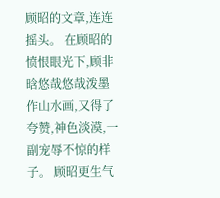顾昭的文章,连连摇头。 在顾昭的愤恨眼光下,顾非晗悠哉悠哉泼墨作山水画,又得了夸赞,神色淡漠,一副宠辱不惊的样子。 顾昭更生气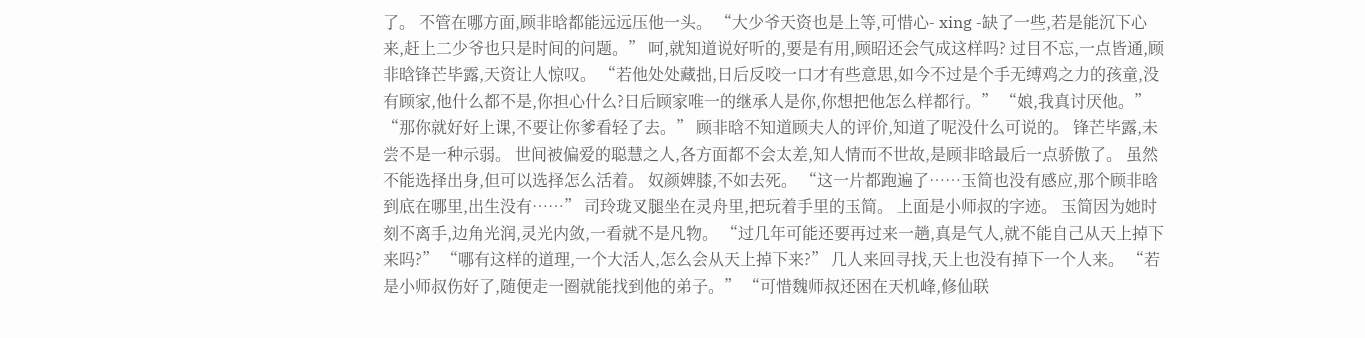了。 不管在哪方面,顾非晗都能远远压他一头。 “大少爷天资也是上等,可惜心- xing -缺了一些,若是能沉下心来,赶上二少爷也只是时间的问题。” 呵,就知道说好听的,要是有用,顾昭还会气成这样吗? 过目不忘,一点皆通,顾非晗锋芒毕露,天资让人惊叹。 “若他处处藏拙,日后反咬一口才有些意思,如今不过是个手无缚鸡之力的孩童,没有顾家,他什么都不是,你担心什么?日后顾家唯一的继承人是你,你想把他怎么样都行。” “娘,我真讨厌他。” “那你就好好上课,不要让你爹看轻了去。” 顾非晗不知道顾夫人的评价,知道了呢没什么可说的。 锋芒毕露,未尝不是一种示弱。 世间被偏爱的聪慧之人,各方面都不会太差,知人情而不世故,是顾非晗最后一点骄傲了。 虽然不能选择出身,但可以选择怎么活着。 奴颜婢膝,不如去死。 “这一片都跑遍了……玉简也没有感应,那个顾非晗到底在哪里,出生没有……” 司玲珑叉腿坐在灵舟里,把玩着手里的玉简。 上面是小师叔的字迹。 玉简因为她时刻不离手,边角光润,灵光内敛,一看就不是凡物。 “过几年可能还要再过来一趟,真是气人,就不能自己从天上掉下来吗?” “哪有这样的道理,一个大活人,怎么会从天上掉下来?” 几人来回寻找,天上也没有掉下一个人来。 “若是小师叔伤好了,随便走一圈就能找到他的弟子。” “可惜魏师叔还困在天机峰,修仙联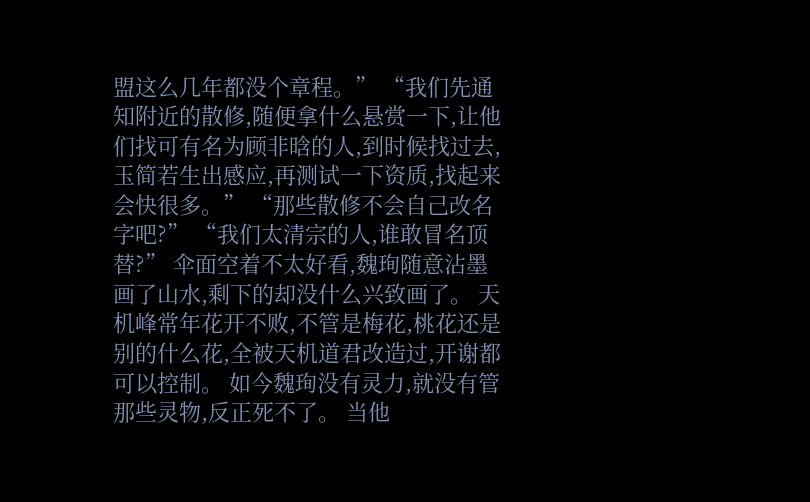盟这么几年都没个章程。” “我们先通知附近的散修,随便拿什么悬赏一下,让他们找可有名为顾非晗的人,到时候找过去,玉简若生出感应,再测试一下资质,找起来会快很多。” “那些散修不会自己改名字吧?” “我们太清宗的人,谁敢冒名顶替?” 伞面空着不太好看,魏珣随意沾墨画了山水,剩下的却没什么兴致画了。 天机峰常年花开不败,不管是梅花,桃花还是别的什么花,全被天机道君改造过,开谢都可以控制。 如今魏珣没有灵力,就没有管那些灵物,反正死不了。 当他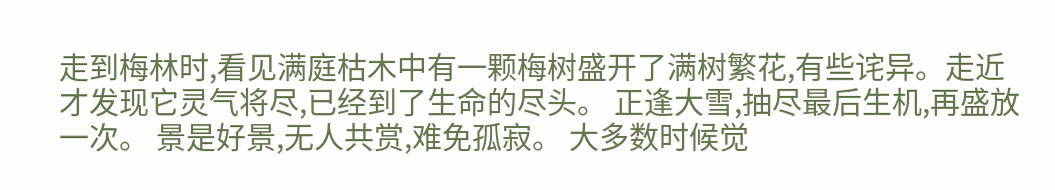走到梅林时,看见满庭枯木中有一颗梅树盛开了满树繁花,有些诧异。走近才发现它灵气将尽,已经到了生命的尽头。 正逢大雪,抽尽最后生机,再盛放一次。 景是好景,无人共赏,难免孤寂。 大多数时候觉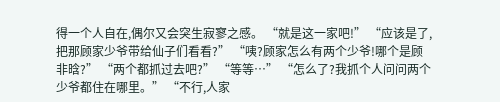得一个人自在,偶尔又会突生寂寥之感。 “就是这一家吧!” “应该是了,把那顾家少爷带给仙子们看看?” “咦?顾家怎么有两个少爷!哪个是顾非晗?” “两个都抓过去吧?” “等等…” “怎么了?我抓个人问问两个少爷都住在哪里。” “不行,人家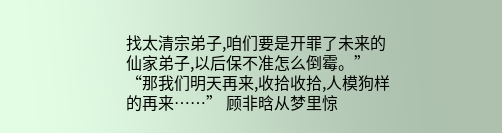找太清宗弟子,咱们要是开罪了未来的仙家弟子,以后保不准怎么倒霉。” “那我们明天再来,收拾收拾,人模狗样的再来……” 顾非晗从梦里惊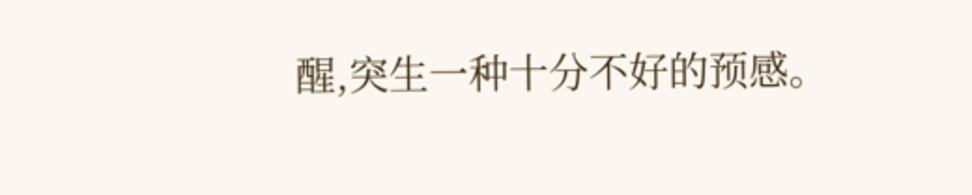醒,突生一种十分不好的预感。